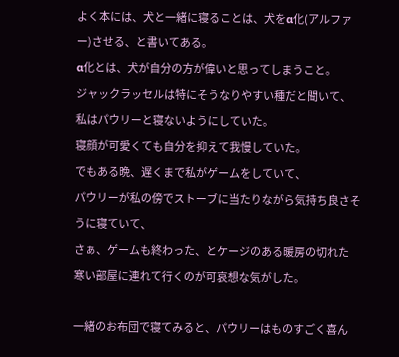よく本には、犬と一緒に寝ることは、犬をα化(アルファー)させる、と書いてある。
α化とは、犬が自分の方が偉いと思ってしまうこと。
ジャックラッセルは特にそうなりやすい種だと聞いて、
私はパウリーと寝ないようにしていた。
寝顔が可愛くても自分を抑えて我慢していた。
でもある晩、遅くまで私がゲームをしていて、
パウリーが私の傍でストーブに当たりながら気持ち良さそうに寝ていて、
さぁ、ゲームも終わった、とケージのある暖房の切れた
寒い部屋に連れて行くのが可哀想な気がした。

一緒のお布団で寝てみると、パウリーはものすごく喜ん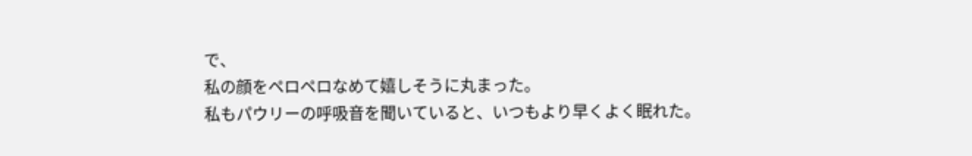で、
私の顔をペロペロなめて嬉しそうに丸まった。
私もパウリーの呼吸音を聞いていると、いつもより早くよく眠れた。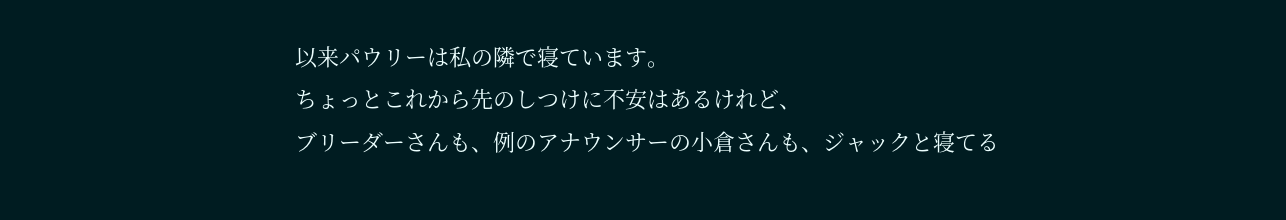以来パウリーは私の隣で寝ています。
ちょっとこれから先のしつけに不安はあるけれど、
ブリーダーさんも、例のアナウンサーの小倉さんも、ジャックと寝てる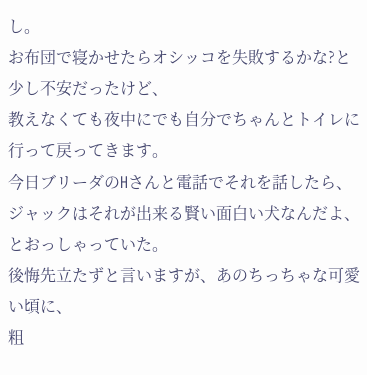し。
お布団で寝かせたらオシッコを失敗するかな?と少し不安だったけど、
教えなくても夜中にでも自分でちゃんとトイレに行って戻ってきます。
今日ブリーダのHさんと電話でそれを話したら、
ジャックはそれが出来る賢い面白い犬なんだよ、とおっしゃっていた。
後悔先立たずと言いますが、あのちっちゃな可愛い頃に、
粗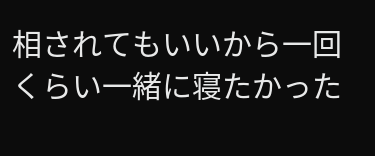相されてもいいから一回くらい一緒に寝たかった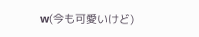w(今も可愛いけど)